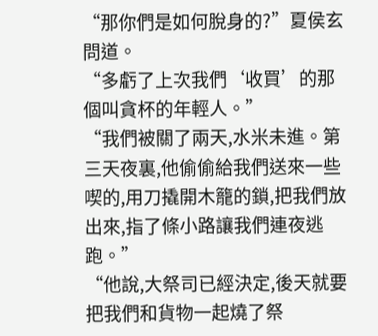“那你們是如何脫身的?”夏侯玄問道。
“多虧了上次我們‘收買’的那個叫貪杯的年輕人。”
“我們被關了兩天,水米未進。第三天夜裏,他偷偷給我們送來一些喫的,用刀撬開木籠的鎖,把我們放出來,指了條小路讓我們連夜逃跑。”
“他說,大祭司已經決定,後天就要把我們和貨物一起燒了祭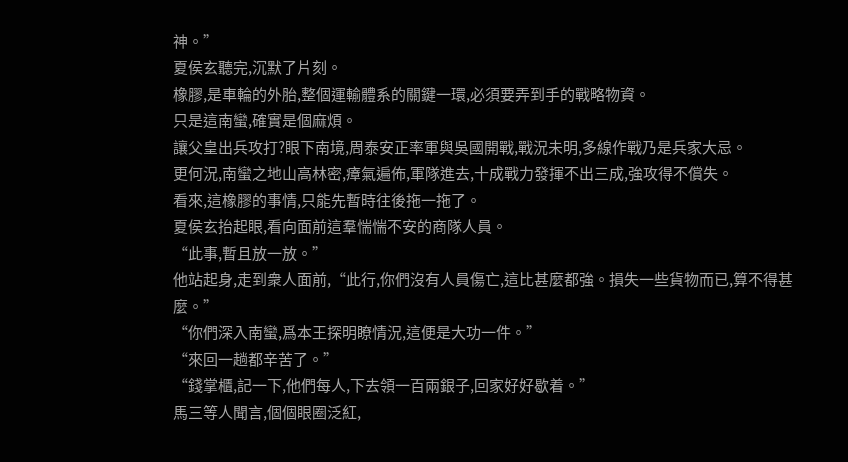神。”
夏侯玄聽完,沉默了片刻。
橡膠,是車輪的外胎,整個運輸體系的關鍵一環,必須要弄到手的戰略物資。
只是這南蠻,確實是個麻煩。
讓父皇出兵攻打?眼下南境,周泰安正率軍與吳國開戰,戰況未明,多線作戰乃是兵家大忌。
更何況,南蠻之地山高林密,瘴氣遍佈,軍隊進去,十成戰力發揮不出三成,強攻得不償失。
看來,這橡膠的事情,只能先暫時往後拖一拖了。
夏侯玄抬起眼,看向面前這羣惴惴不安的商隊人員。
“此事,暫且放一放。”
他站起身,走到衆人面前,“此行,你們沒有人員傷亡,這比甚麼都強。損失一些貨物而已,算不得甚麼。”
“你們深入南蠻,爲本王探明瞭情況,這便是大功一件。”
“來回一趟都辛苦了。”
“錢掌櫃,記一下,他們每人,下去領一百兩銀子,回家好好歇着。”
馬三等人聞言,個個眼圈泛紅,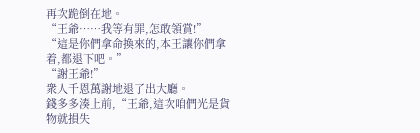再次跪倒在地。
“王爺……我等有罪,怎敢領賞!”
“這是你們拿命換來的,本王讓你們拿着,都退下吧。”
“謝王爺!”
衆人千恩萬謝地退了出大廳。
錢多多湊上前,“王爺,這次咱們光是貨物就損失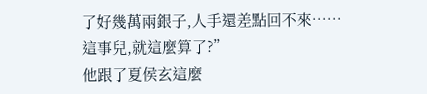了好幾萬兩銀子,人手還差點回不來……這事兒,就這麼算了?”
他跟了夏侯玄這麼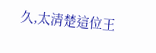久,太清楚這位王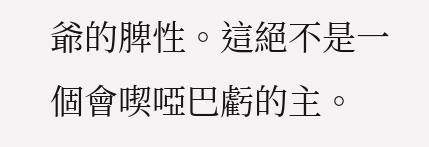爺的脾性。這絕不是一個會喫啞巴虧的主。